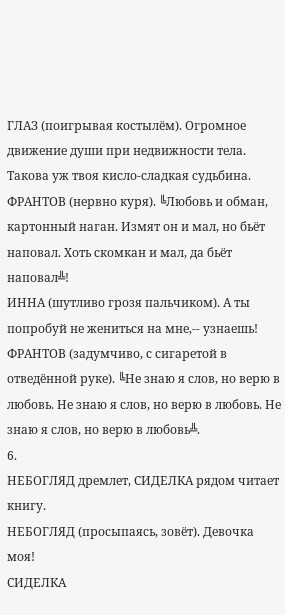ГЛАЗ (поигрывая костылём). Огромное движение души при недвижности тела. Такова уж твоя кисло-сладкая судьбина.
ФРАНТОВ (нервно куря). ╚Любовь и обман, картонный наган. Измят он и мал, но бьёт наповал. Хоть скомкан и мал, да бьёт наповал╩!
ИННА (шутливо грозя пальчиком). А ты попробуй не жениться на мне,-- узнаешь!
ФРАНТОВ (задумчиво, с сигаретой в отведённой руке). ╚Не знаю я слов, но верю в любовь. Не знаю я слов, но верю в любовь. Не знаю я слов, но верю в любовь╩.
6.
НЕБОГЛЯД дремлет, СИДЕЛКА рядом читает книгу.
НЕБОГЛЯД (просыпаясь, зовёт). Девочка моя!
СИДЕЛКА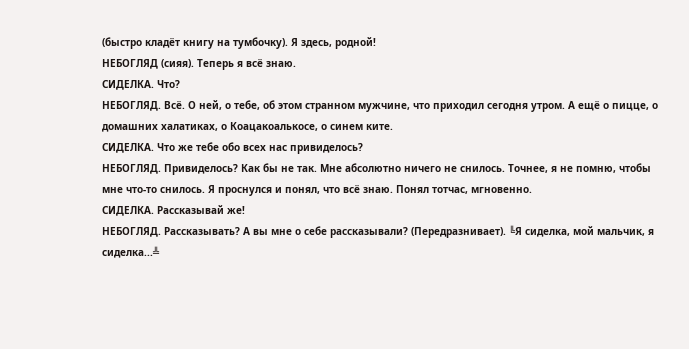(быстро кладёт книгу на тумбочку). Я здесь, родной!
НЕБОГЛЯД (сияя). Теперь я всё знаю.
СИДЕЛКА. Что?
НЕБОГЛЯД. Всё. О ней, о тебе, об этом странном мужчине, что приходил сегодня утром. А ещё о пицце, о домашних халатиках, о Коацакоалькосе, о синем ките.
СИДЕЛКА. Что же тебе обо всех нас привиделось?
НЕБОГЛЯД. Привиделось? Как бы не так. Мне абсолютно ничего не снилось. Точнее, я не помню, чтобы мне что-то снилось. Я проснулся и понял, что всё знаю. Понял тотчас, мгновенно.
СИДЕЛКА. Рассказывай же!
НЕБОГЛЯД. Рассказывать? А вы мне о себе рассказывали? (Передразнивает). ╚Я сиделка, мой мальчик, я сиделка...╩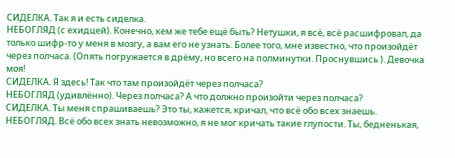СИДЕЛКА. Так я и есть сиделка.
НЕБОГЛЯД (с ехидцей). Конечно, кем же тебе ещё быть? Нетушки, я всё, всё расшифровал, да только шифр-то у меня в мозгу, а вам его не узнать. Более того, мне известно, что произойдёт через полчаса. (Опять погружается в дрёму, но всего на полминутки. Проснувшись ). Девочка моя!
СИДЕЛКА. Я здесь! Так что там произойдёт через полчаса?
НЕБОГЛЯД (удивлённо). Через полчаса? А что должно произойти через полчаса?
СИДЕЛКА. Ты меня спрашиваешь? Это ты, кажется, кричал, что всё обо всех знаешь.
НЕБОГЛЯД. Всё обо всех знать невозможно, я не мог кричать такие глупости. Ты, бедненькая,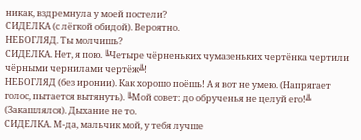никак, вздремнула у моей постели?
СИДЕЛКА (с лёгкой обидой). Вероятно.
НЕБОГЛЯД. Ты молчишь?
СИДЕЛКА. Нет, я пою. ╚Четыре чёрненьких чумазеньких чертёнка чертили чёрными чернилами чертёж╩!
НЕБОГЛЯД (без иронии). Как хорошо поёшь! А я вот не умею. (Напрягает голос, пытается вытянуть). ╚Мой совет: до обрученья не целуй его!╩ (Закашлялся). Дыхание не то.
СИДЕЛКА. М-да, мальчик мой, у тебя лучше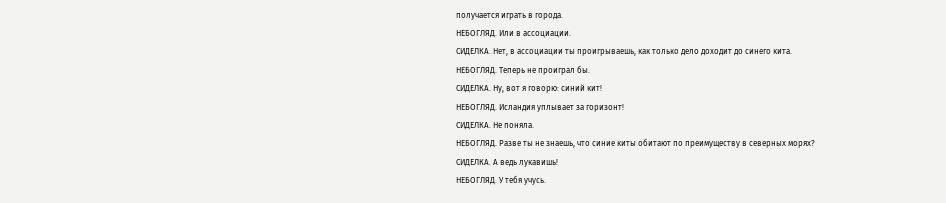получается играть в города.
НЕБОГЛЯД. Или в ассоциации.
СИДЕЛКА. Нет, в ассоциации ты проигрываешь, как только дело доходит до синего кита.
НЕБОГЛЯД. Теперь не проиграл бы.
СИДЕЛКА. Ну, вот я говорю: синий кит!
НЕБОГЛЯД. Исландия уплывает за горизонт!
СИДЕЛКА. Не поняла.
НЕБОГЛЯД. Разве ты не знаешь, что синие киты обитают по преимуществу в северных морях?
СИДЕЛКА. А ведь лукавишь!
НЕБОГЛЯД. У тебя учусь.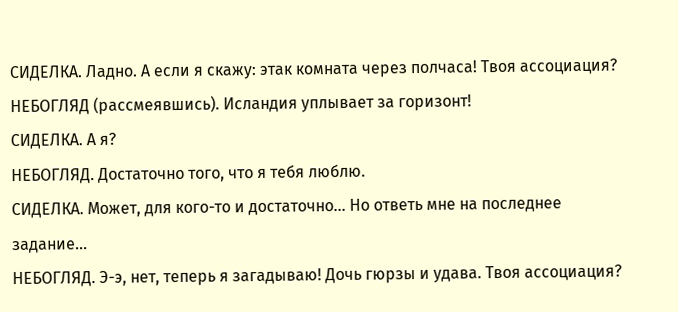СИДЕЛКА. Ладно. А если я скажу: этак комната через полчаса! Твоя ассоциация?
НЕБОГЛЯД (рассмеявшись). Исландия уплывает за горизонт!
СИДЕЛКА. А я?
НЕБОГЛЯД. Достаточно того, что я тебя люблю.
СИДЕЛКА. Может, для кого-то и достаточно... Но ответь мне на последнее задание...
НЕБОГЛЯД. Э-э, нет, теперь я загадываю! Дочь гюрзы и удава. Твоя ассоциация?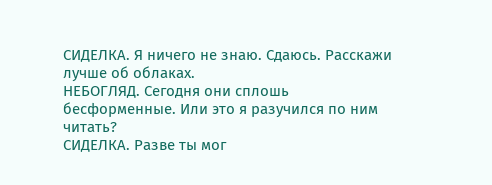СИДЕЛКА. Я ничего не знаю. Сдаюсь. Расскажи лучше об облаках.
НЕБОГЛЯД. Сегодня они сплошь бесформенные. Или это я разучился по ним читать?
СИДЕЛКА. Разве ты мог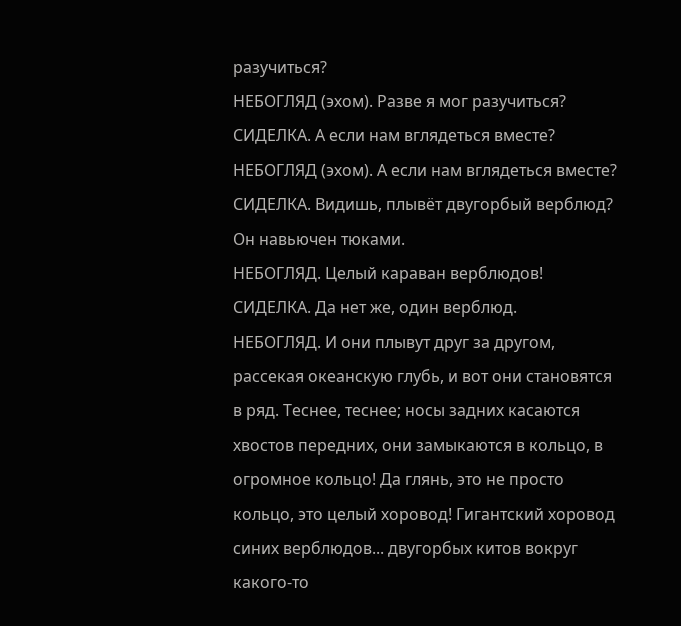разучиться?
НЕБОГЛЯД (эхом). Разве я мог разучиться?
СИДЕЛКА. А если нам вглядеться вместе?
НЕБОГЛЯД (эхом). А если нам вглядеться вместе?
СИДЕЛКА. Видишь, плывёт двугорбый верблюд? Он навьючен тюками.
НЕБОГЛЯД. Целый караван верблюдов!
СИДЕЛКА. Да нет же, один верблюд.
НЕБОГЛЯД. И они плывут друг за другом, рассекая океанскую глубь, и вот они становятся в ряд. Теснее, теснее; носы задних касаются хвостов передних, они замыкаются в кольцо, в огромное кольцо! Да глянь, это не просто кольцо, это целый хоровод! Гигантский хоровод синих верблюдов... двугорбых китов вокруг какого-то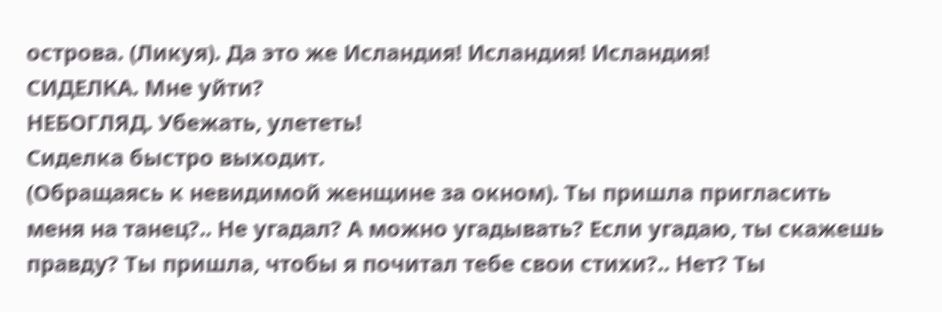острова. (Ликуя). Да это же Исландия! Исландия! Исландия!
СИДЕЛКА. Мне уйти?
НЕБОГЛЯД. Убежать, улететь!
Сиделка быстро выходит.
(Обращаясь к невидимой женщине за окном). Ты пришла пригласить меня на танец?.. Не угадал? А можно угадывать? Если угадаю, ты скажешь правду? Ты пришла, чтобы я почитал тебе свои стихи?.. Нет? Ты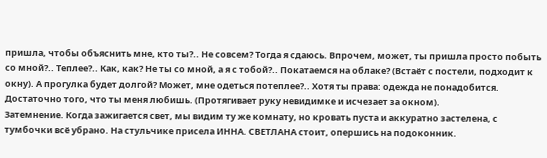пришла, чтобы объяснить мне, кто ты?.. Не совсем? Тогда я сдаюсь. Впрочем, может, ты пришла просто побыть со мной?.. Теплее?.. Как, как? Не ты со мной, а я с тобой?.. Покатаемся на облаке? (Встаёт с постели, подходит к окну). А прогулка будет долгой? Может, мне одеться потеплее?.. Хотя ты права: одежда не понадобится. Достаточно того, что ты меня любишь. (Протягивает руку невидимке и исчезает за окном).
Затемнение. Когда зажигается свет, мы видим ту же комнату, но кровать пуста и аккуратно застелена, с тумбочки всё убрано. На стульчике присела ИННА. СВЕТЛАНА стоит, опершись на подоконник.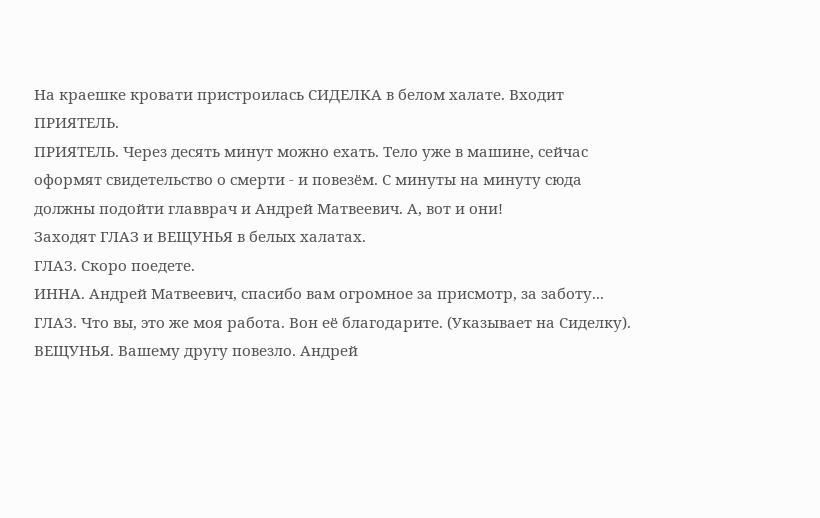На краешке кровати пристроилась СИДЕЛКА в белом халате. Входит ПРИЯТЕЛЬ.
ПРИЯТЕЛЬ. Через десять минут можно ехать. Тело уже в машине, сейчас оформят свидетельство о смерти - и повезём. С минуты на минуту сюда должны подойти главврач и Андрей Матвеевич. А, вот и они!
Заходят ГЛАЗ и ВЕЩУНЬЯ в белых халатах.
ГЛАЗ. Скоро поедете.
ИННА. Андрей Матвеевич, спасибо вам огромное за присмотр, за заботу...
ГЛАЗ. Что вы, это же моя работа. Вон её благодарите. (Указывает на Сиделку).
ВЕЩУНЬЯ. Вашему другу повезло. Андрей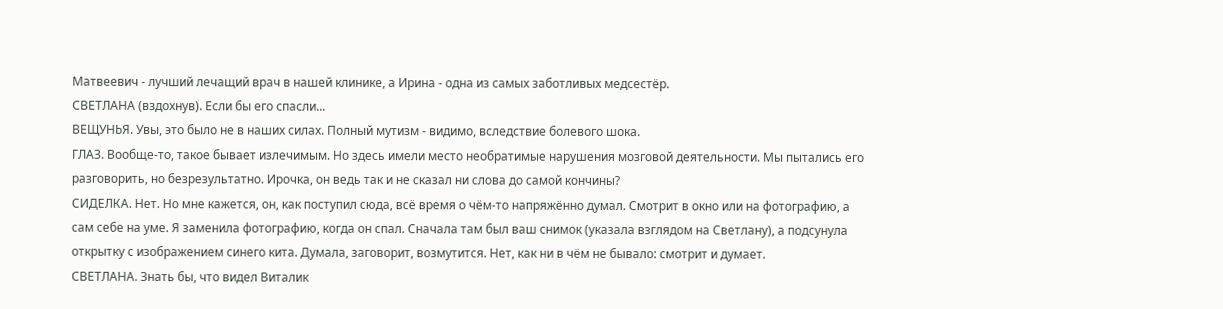Матвеевич - лучший лечащий врач в нашей клинике, а Ирина - одна из самых заботливых медсестёр.
СВЕТЛАНА (вздохнув). Если бы его спасли...
ВЕЩУНЬЯ. Увы, это было не в наших силах. Полный мутизм - видимо, вследствие болевого шока.
ГЛАЗ. Вообще-то, такое бывает излечимым. Но здесь имели место необратимые нарушения мозговой деятельности. Мы пытались его разговорить, но безрезультатно. Ирочка, он ведь так и не сказал ни слова до самой кончины?
СИДЕЛКА. Нет. Но мне кажется, он, как поступил сюда, всё время о чём-то напряжённо думал. Смотрит в окно или на фотографию, а сам себе на уме. Я заменила фотографию, когда он спал. Сначала там был ваш снимок (указала взглядом на Светлану), а подсунула открытку с изображением синего кита. Думала, заговорит, возмутится. Нет, как ни в чём не бывало: смотрит и думает.
СВЕТЛАНА. Знать бы, что видел Виталик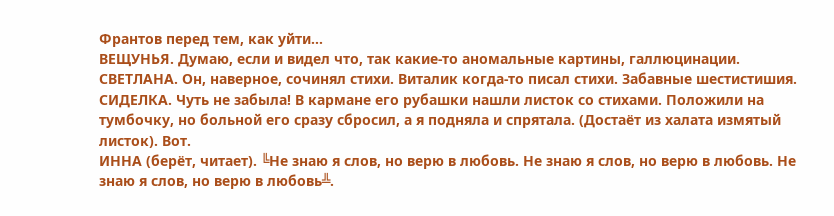Франтов перед тем, как уйти...
ВЕЩУНЬЯ. Думаю, если и видел что, так какие-то аномальные картины, галлюцинации.
СВЕТЛАНА. Он, наверное, сочинял стихи. Виталик когда-то писал стихи. Забавные шестистишия.
СИДЕЛКА. Чуть не забыла! В кармане его рубашки нашли листок со стихами. Положили на тумбочку, но больной его сразу сбросил, а я подняла и спрятала. (Достаёт из халата измятый листок). Вот.
ИННА (берёт, читает). ╚Не знаю я слов, но верю в любовь. Не знаю я слов, но верю в любовь. Не знаю я слов, но верю в любовь╩.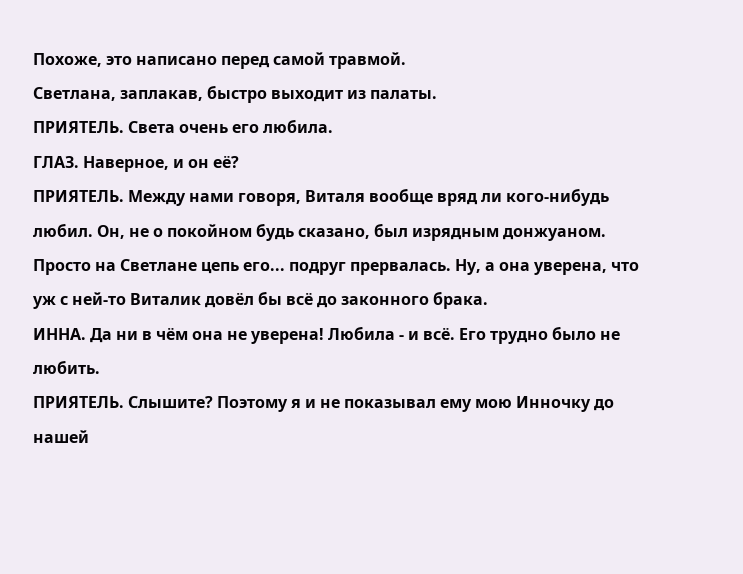Похоже, это написано перед самой травмой.
Светлана, заплакав, быстро выходит из палаты.
ПРИЯТЕЛЬ. Света очень его любила.
ГЛАЗ. Наверное, и он её?
ПРИЯТЕЛЬ. Между нами говоря, Виталя вообще вряд ли кого-нибудь любил. Он, не о покойном будь сказано, был изрядным донжуаном. Просто на Светлане цепь его... подруг прервалась. Ну, а она уверена, что уж с ней-то Виталик довёл бы всё до законного брака.
ИННА. Да ни в чём она не уверена! Любила - и всё. Его трудно было не любить.
ПРИЯТЕЛЬ. Слышите? Поэтому я и не показывал ему мою Инночку до нашей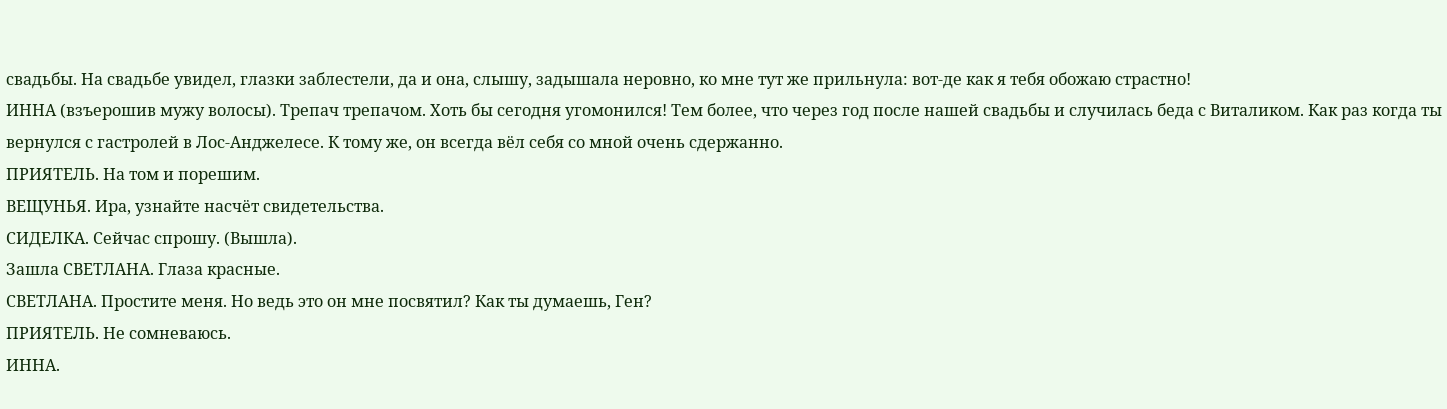свадьбы. На свадьбе увидел, глазки заблестели, да и она, слышу, задышала неровно, ко мне тут же прильнула: вот-де как я тебя обожаю страстно!
ИННА (взъерошив мужу волосы). Трепач трепачом. Хоть бы сегодня угомонился! Тем более, что через год после нашей свадьбы и случилась беда с Виталиком. Как раз когда ты вернулся с гастролей в Лос-Анджелесе. К тому же, он всегда вёл себя со мной очень сдержанно.
ПРИЯТЕЛЬ. На том и порешим.
ВЕЩУНЬЯ. Ира, узнайте насчёт свидетельства.
СИДЕЛКА. Сейчас спрошу. (Вышла).
Зашла СВЕТЛАНА. Глаза красные.
СВЕТЛАНА. Простите меня. Но ведь это он мне посвятил? Как ты думаешь, Ген?
ПРИЯТЕЛЬ. Не сомневаюсь.
ИННА.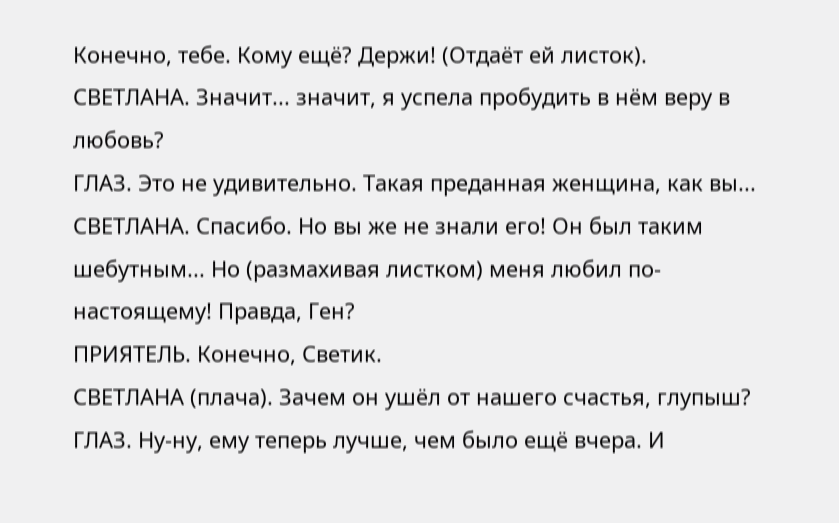Конечно, тебе. Кому ещё? Держи! (Отдаёт ей листок).
СВЕТЛАНА. Значит... значит, я успела пробудить в нём веру в любовь?
ГЛАЗ. Это не удивительно. Такая преданная женщина, как вы...
СВЕТЛАНА. Спасибо. Но вы же не знали его! Он был таким шебутным... Но (размахивая листком) меня любил по-настоящему! Правда, Ген?
ПРИЯТЕЛЬ. Конечно, Светик.
СВЕТЛАНА (плача). Зачем он ушёл от нашего счастья, глупыш?
ГЛАЗ. Ну-ну, ему теперь лучше, чем было ещё вчера. И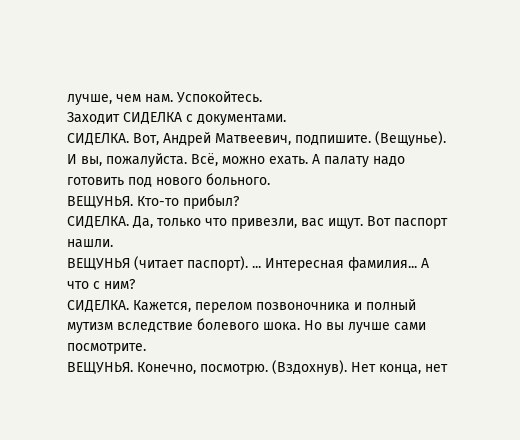лучше, чем нам. Успокойтесь.
Заходит СИДЕЛКА с документами.
СИДЕЛКА. Вот, Андрей Матвеевич, подпишите. (Вещунье). И вы, пожалуйста. Всё, можно ехать. А палату надо готовить под нового больного.
ВЕЩУНЬЯ. Кто-то прибыл?
СИДЕЛКА. Да, только что привезли, вас ищут. Вот паспорт нашли.
ВЕЩУНЬЯ (читает паспорт). ... Интересная фамилия... А что с ним?
СИДЕЛКА. Кажется, перелом позвоночника и полный мутизм вследствие болевого шока. Но вы лучше сами посмотрите.
ВЕЩУНЬЯ. Конечно, посмотрю. (Вздохнув). Нет конца, нет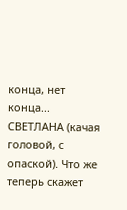конца, нет конца...
СВЕТЛАНА (качая головой, с опаской). Что же теперь скажет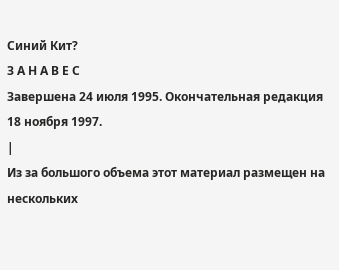Синий Кит?
З А Н А В Е С
Завершена 24 июля 1995. Окончательная редакция
18 ноября 1997.
|
Из за большого объема этот материал размещен на нескольких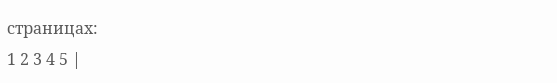страницах:
1 2 3 4 5 |